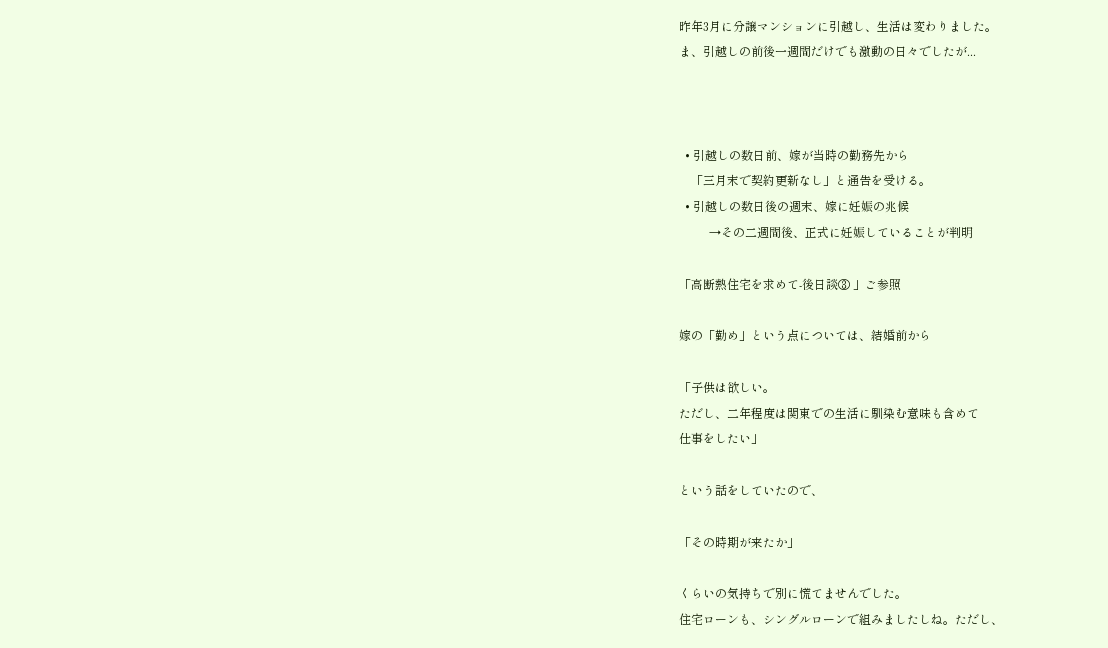昨年3月に分譲マンションに引越し、生活は変わりました。
ま、引越しの前後一週間だけでも激動の日々でしたが...



  • 引越しの数日前、嫁が当時の勤務先から
    「三月末で契約更新なし」と通告を受ける。
  • 引越しの数日後の週末、嫁に妊娠の兆候
          →その二週間後、正式に妊娠していることが判明

「高断熱住宅を求めて-後日談③ 」ご参照

嫁の「勤め」という点については、結婚前から

「子供は欲しい。
ただし、二年程度は関東での生活に馴染む意味も含めて
仕事をしたい」

という話をしていたので、

「その時期が来たか」

くらいの気持ちで別に慌てませんでした。
住宅ローンも、シングルローンで組みましたしね。ただし、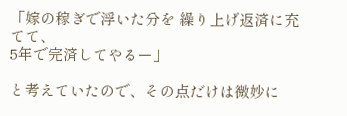「嫁の稼ぎで浮いた分を 繰り上げ返済に充てて、
5年で完済してやるー」

と考えていたので、その点だけは微妙に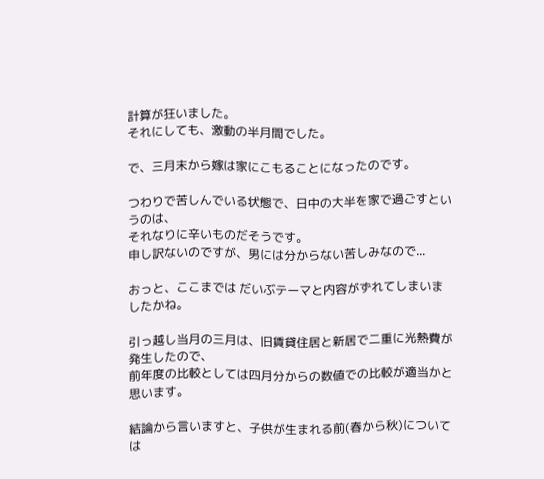計算が狂いました。
それにしても、激動の半月間でした。

で、三月末から嫁は家にこもることになったのです。

つわりで苦しんでいる状態で、日中の大半を家で過ごすというのは、
それなりに辛いものだそうです。
申し訳ないのですが、男には分からない苦しみなので...

おっと、ここまでは だいぶテーマと内容がずれてしまいましたかね。

引っ越し当月の三月は、旧賃貸住居と新居で二重に光熱費が発生したので、
前年度の比較としては四月分からの数値での比較が適当かと思います。

結論から言いますと、子供が生まれる前(春から秋)については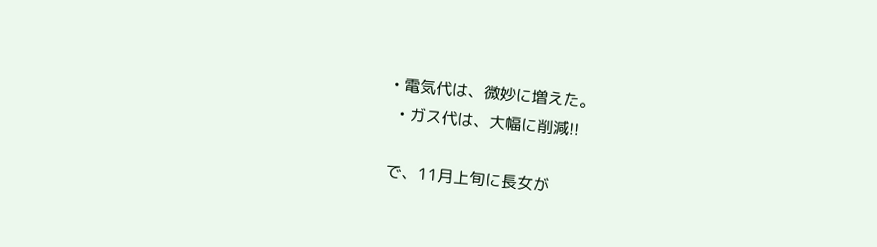• 電気代は、微妙に増えた。
  • ガス代は、大幅に削減!!

で、11月上旬に長女が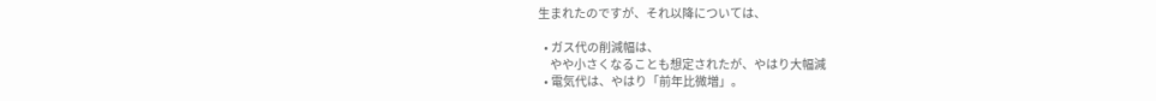生まれたのですが、それ以降については、

  • ガス代の削減幅は、
    やや小さくなることも想定されたが、やはり大幅減
  • 電気代は、やはり「前年比微増」。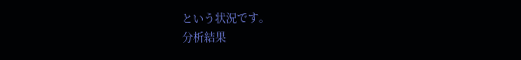という状況です。
分析結果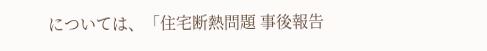については、「住宅断熱問題 事後報告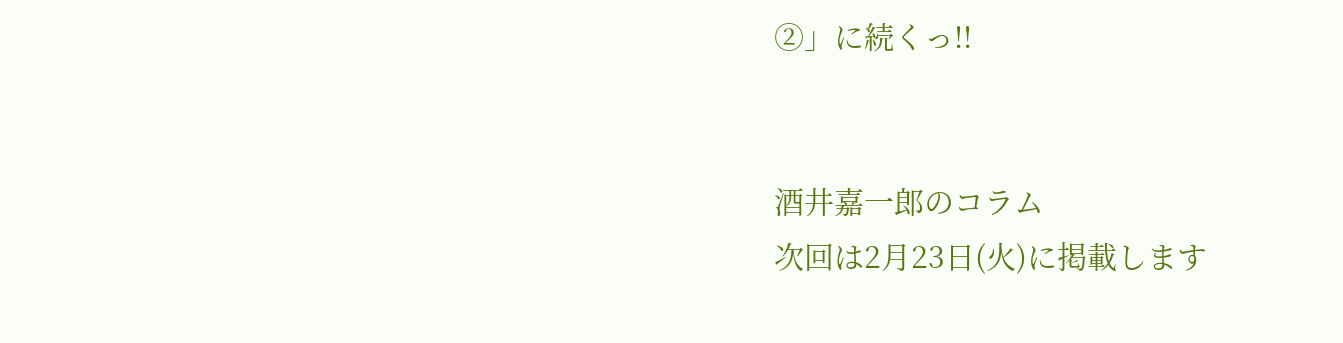②」に続くっ!!


酒井嘉一郎のコラム
次回は2月23日(火)に掲載します